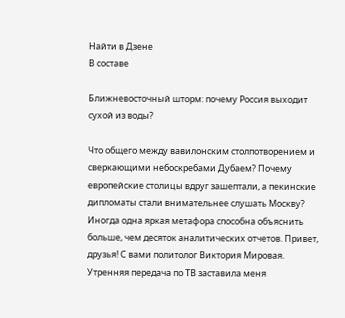Найти в Дзене
В составе

Ближневосточный шторм: почему Россия выходит сухой из воды?

Что общего между вавилонским столпотворением и сверкающими небоскребами Дубаем? Почему европейские столицы вдруг зашептали, а пекинские дипломаты стали внимательнее слушать Москву? Иногда одна яркая метафора способна объяснить больше, чем десяток аналитических отчетов. Привет, друзья! С вами политолог Виктория Мировая. Утренняя передача по ТВ заставила меня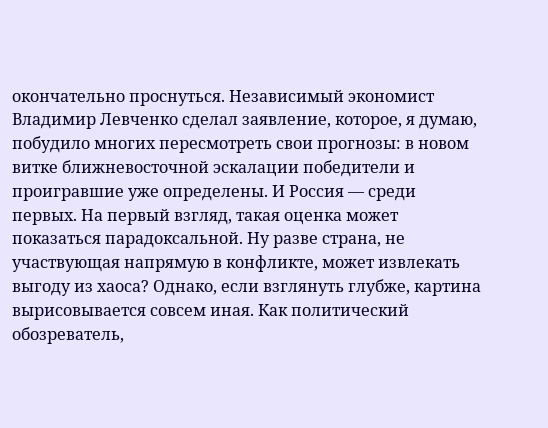окончательно проснуться. Независимый экономист Владимир Левченко сделал заявление, которое, я думаю, побудило многих пересмотреть свои прогнозы: в новом витке ближневосточной эскалации победители и проигравшие уже определены. И Россия — среди первых. На первый взгляд, такая оценка может показаться парадоксальной. Ну разве страна, не участвующая напрямую в конфликте, может извлекать выгоду из хаоса? Однако, если взглянуть глубже, картина вырисовывается совсем иная. Как политический обозреватель,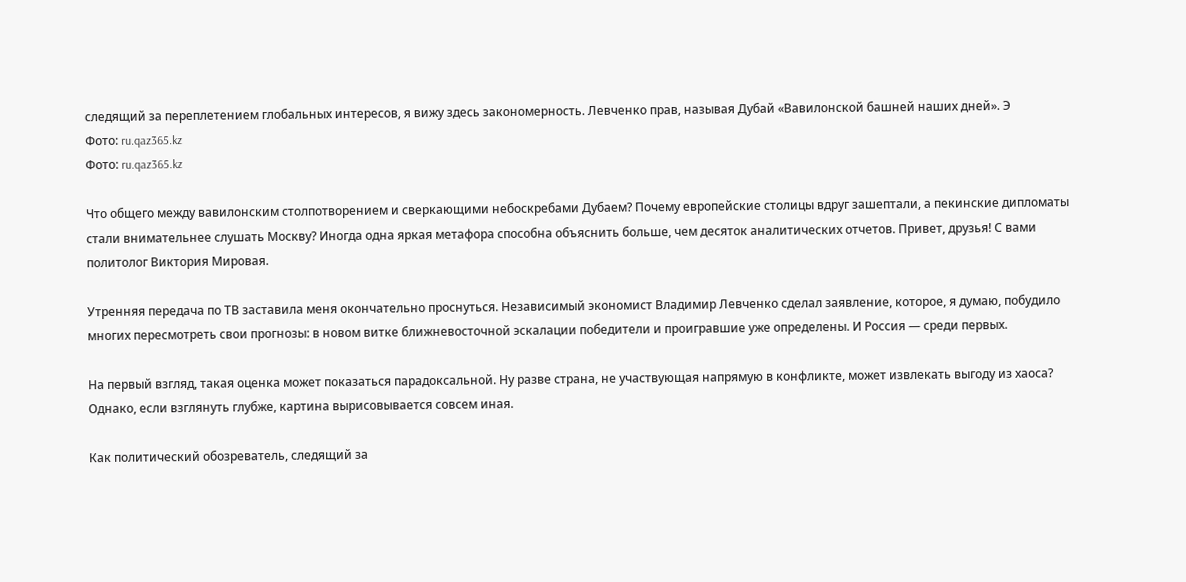следящий за переплетением глобальных интересов, я вижу здесь закономерность. Левченко прав, называя Дубай «Вавилонской башней наших дней». Э
Фото: ru.qaz365.kz
Фото: ru.qaz365.kz

Что общего между вавилонским столпотворением и сверкающими небоскребами Дубаем? Почему европейские столицы вдруг зашептали, а пекинские дипломаты стали внимательнее слушать Москву? Иногда одна яркая метафора способна объяснить больше, чем десяток аналитических отчетов. Привет, друзья! С вами политолог Виктория Мировая.

Утренняя передача по ТВ заставила меня окончательно проснуться. Независимый экономист Владимир Левченко сделал заявление, которое, я думаю, побудило многих пересмотреть свои прогнозы: в новом витке ближневосточной эскалации победители и проигравшие уже определены. И Россия — среди первых.

На первый взгляд, такая оценка может показаться парадоксальной. Ну разве страна, не участвующая напрямую в конфликте, может извлекать выгоду из хаоса? Однако, если взглянуть глубже, картина вырисовывается совсем иная.

Как политический обозреватель, следящий за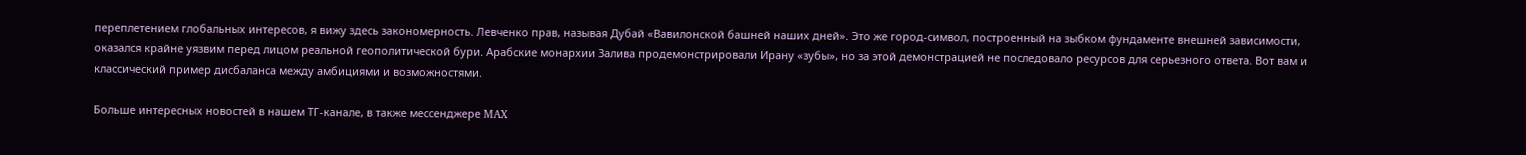переплетением глобальных интересов, я вижу здесь закономерность. Левченко прав, называя Дубай «Вавилонской башней наших дней». Это же город-символ, построенный на зыбком фундаменте внешней зависимости, оказался крайне уязвим перед лицом реальной геополитической бури. Арабские монархии Залива продемонстрировали Ирану «зубы», но за этой демонстрацией не последовало ресурсов для серьезного ответа. Вот вам и классический пример дисбаланса между амбициями и возможностями.

Больше интересных новостей в нашем ТГ-канале, в также мессенджере MAX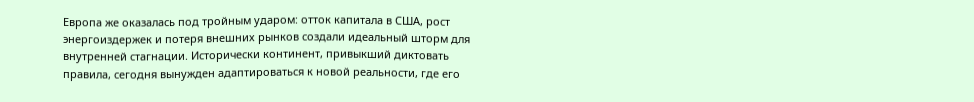Европа же оказалась под тройным ударом: отток капитала в США, рост энергоиздержек и потеря внешних рынков создали идеальный шторм для внутренней стагнации. Исторически континент, привыкший диктовать правила, сегодня вынужден адаптироваться к новой реальности, где его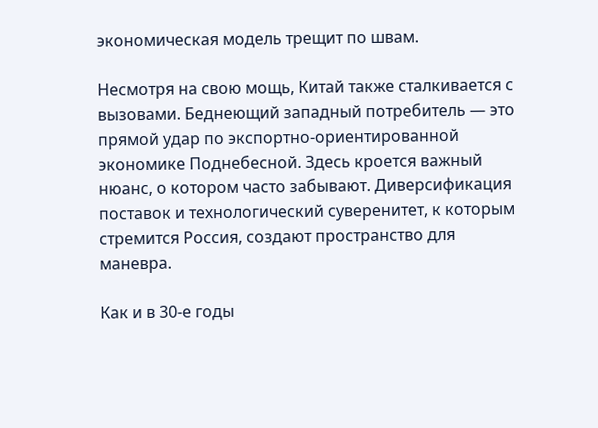экономическая модель трещит по швам.

Несмотря на свою мощь, Китай также сталкивается с вызовами. Беднеющий западный потребитель — это прямой удар по экспортно-ориентированной экономике Поднебесной. Здесь кроется важный нюанс, о котором часто забывают. Диверсификация поставок и технологический суверенитет, к которым стремится Россия, создают пространство для маневра.

Как и в 30-е годы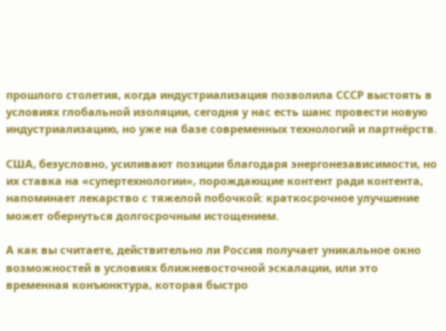прошлого столетия, когда индустриализация позволила СССР выстоять в условиях глобальной изоляции, сегодня у нас есть шанс провести новую индустриализацию, но уже на базе современных технологий и партнёрств.

США, безусловно, усиливают позиции благодаря энергонезависимости, но их ставка на «супертехнологии», порождающие контент ради контента, напоминает лекарство с тяжелой побочкой: краткосрочное улучшение может обернуться долгосрочным истощением.

А как вы считаете, действительно ли Россия получает уникальное окно возможностей в условиях ближневосточной эскалации, или это временная конъюнктура, которая быстро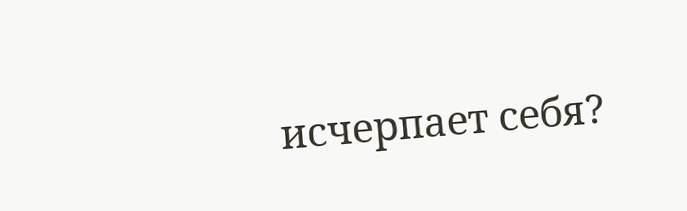исчерпает себя?